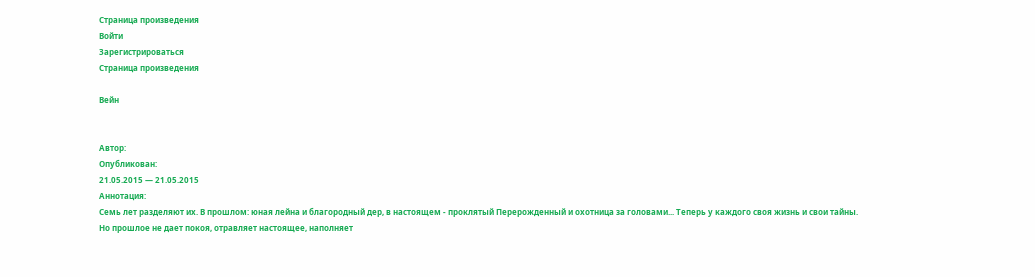Страница произведения
Войти
Зарегистрироваться
Страница произведения

Вейн


Автор:
Опубликован:
21.05.2015 — 21.05.2015
Аннотация:
Семь лет разделяют их. В прошлом: юная лейна и благородный дер, в настоящем - проклятый Перерожденный и охотница за головами... Теперь у каждого своя жизнь и свои тайны. Но прошлое не дает покоя, отравляет настоящее, наполняет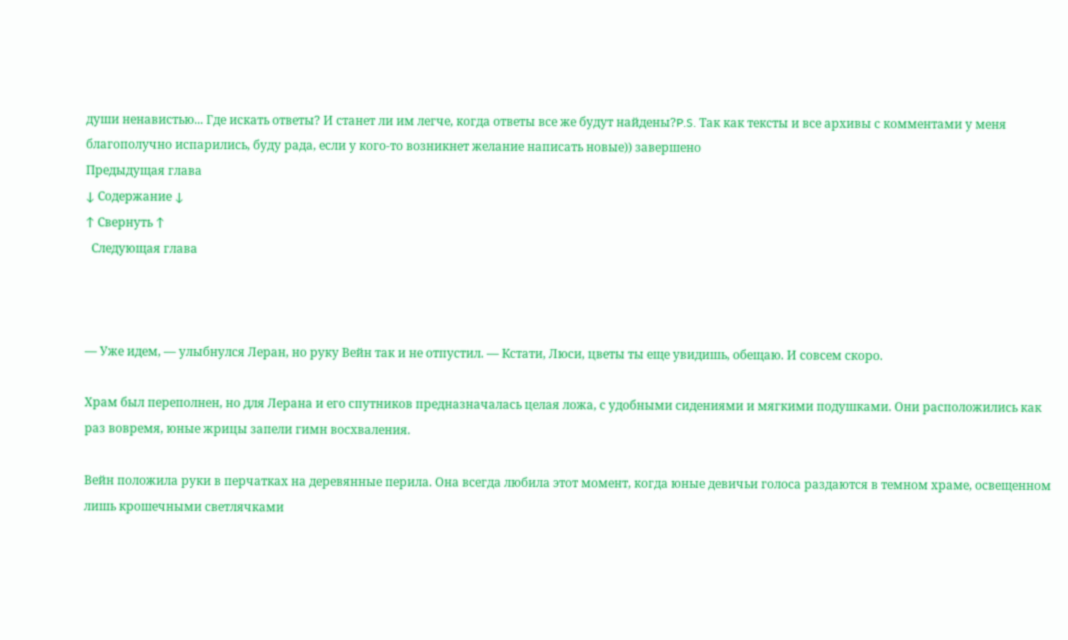души ненавистью... Где искать ответы? И станет ли им легче, когда ответы все же будут найдены?P.S. Так как тексты и все архивы с комментами у меня благополучно испарились, буду рада, если у кого-то возникнет желание написать новые)) завершено
Предыдущая глава
↓ Содержание ↓
↑ Свернуть ↑
  Следующая глава



— Уже идем, — улыбнулся Леран, но руку Вейн так и не отпустил. — Кстати, Люси, цветы ты еще увидишь, обещаю. И совсем скоро.

Храм был переполнен, но для Лерана и его спутников предназначалась целая ложа, с удобными сидениями и мягкими подушками. Они расположились как раз вовремя, юные жрицы запели гимн восхваления.

Вейн положила руки в перчатках на деревянные перила. Она всегда любила этот момент, когда юные девичьи голоса раздаются в темном храме, освещенном лишь крошечными светлячками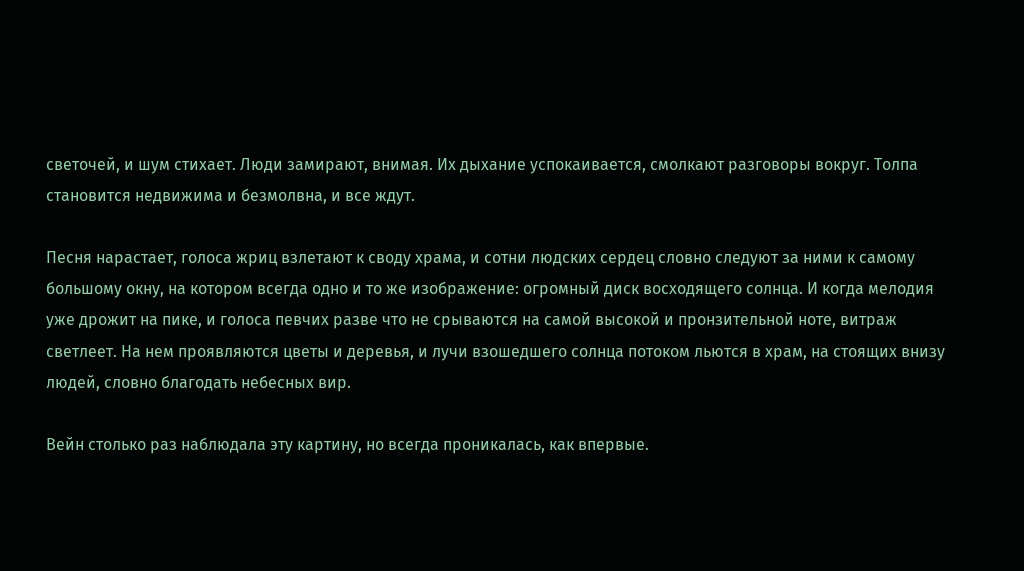светочей, и шум стихает. Люди замирают, внимая. Их дыхание успокаивается, смолкают разговоры вокруг. Толпа становится недвижима и безмолвна, и все ждут.

Песня нарастает, голоса жриц взлетают к своду храма, и сотни людских сердец словно следуют за ними к самому большому окну, на котором всегда одно и то же изображение: огромный диск восходящего солнца. И когда мелодия уже дрожит на пике, и голоса певчих разве что не срываются на самой высокой и пронзительной ноте, витраж светлеет. На нем проявляются цветы и деревья, и лучи взошедшего солнца потоком льются в храм, на стоящих внизу людей, словно благодать небесных вир.

Вейн столько раз наблюдала эту картину, но всегда проникалась, как впервые.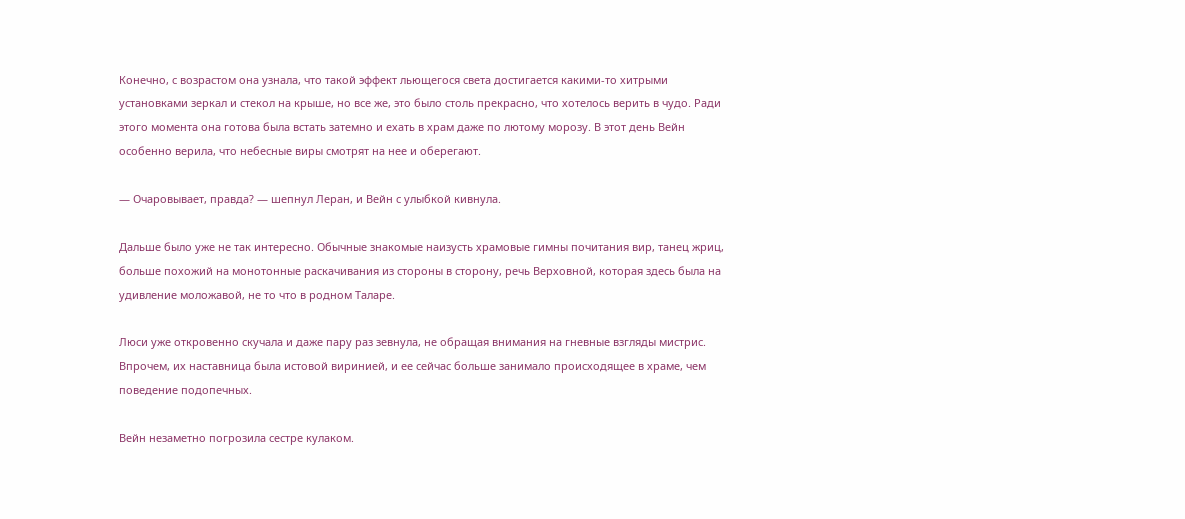Конечно, с возрастом она узнала, что такой эффект льющегося света достигается какими-то хитрыми установками зеркал и стекол на крыше, но все же, это было столь прекрасно, что хотелось верить в чудо. Ради этого момента она готова была встать затемно и ехать в храм даже по лютому морозу. В этот день Вейн особенно верила, что небесные виры смотрят на нее и оберегают.

— Очаровывает, правда? — шепнул Леран, и Вейн с улыбкой кивнула.

Дальше было уже не так интересно. Обычные знакомые наизусть храмовые гимны почитания вир, танец жриц, больше похожий на монотонные раскачивания из стороны в сторону, речь Верховной, которая здесь была на удивление моложавой, не то что в родном Таларе.

Люси уже откровенно скучала и даже пару раз зевнула, не обращая внимания на гневные взгляды мистрис. Впрочем, их наставница была истовой виринией, и ее сейчас больше занимало происходящее в храме, чем поведение подопечных.

Вейн незаметно погрозила сестре кулаком.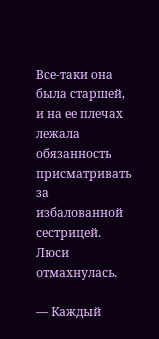Все-таки она была старшей, и на ее плечах лежала обязанность присматривать за избалованной сестрицей. Люси отмахнулась.

— Каждый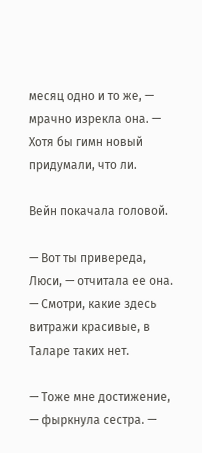месяц одно и то же, — мрачно изрекла она. — Хотя бы гимн новый придумали, что ли.

Вейн покачала головой.

— Вот ты привереда, Люси, — отчитала ее она. — Смотри, какие здесь витражи красивые, в Таларе таких нет.

— Тоже мне достижение, — фыркнула сестра. —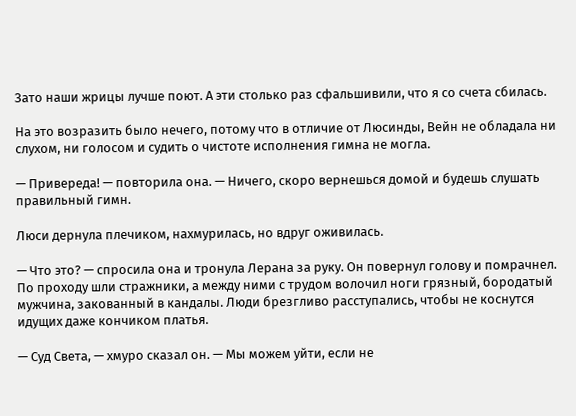Зато наши жрицы лучше поют. А эти столько раз сфальшивили, что я со счета сбилась.

На это возразить было нечего, потому что в отличие от Люсинды, Вейн не обладала ни слухом, ни голосом и судить о чистоте исполнения гимна не могла.

— Привереда! — повторила она. — Ничего, скоро вернешься домой и будешь слушать правильный гимн.

Люси дернула плечиком, нахмурилась, но вдруг оживилась.

— Что это? — спросила она и тронула Лерана за руку. Он повернул голову и помрачнел. По проходу шли стражники, а между ними с трудом волочил ноги грязный, бородатый мужчина, закованный в кандалы. Люди брезгливо расступались, чтобы не коснутся идущих даже кончиком платья.

— Суд Света, — хмуро сказал он. — Мы можем уйти, если не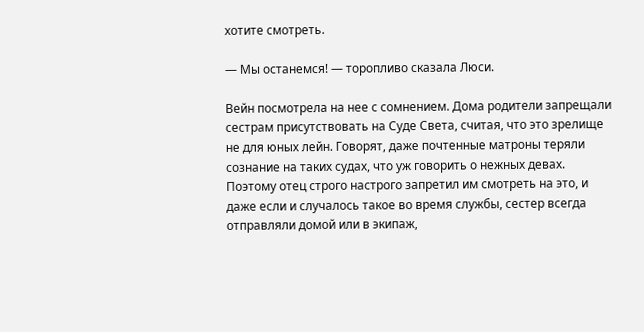хотите смотреть.

— Мы останемся! — торопливо сказала Люси.

Вейн посмотрела на нее с сомнением. Дома родители запрещали сестрам присутствовать на Суде Света, считая, что это зрелище не для юных лейн. Говорят, даже почтенные матроны теряли сознание на таких судах, что уж говорить о нежных девах. Поэтому отец строго настрого запретил им смотреть на это, и даже если и случалось такое во время службы, сестер всегда отправляли домой или в экипаж,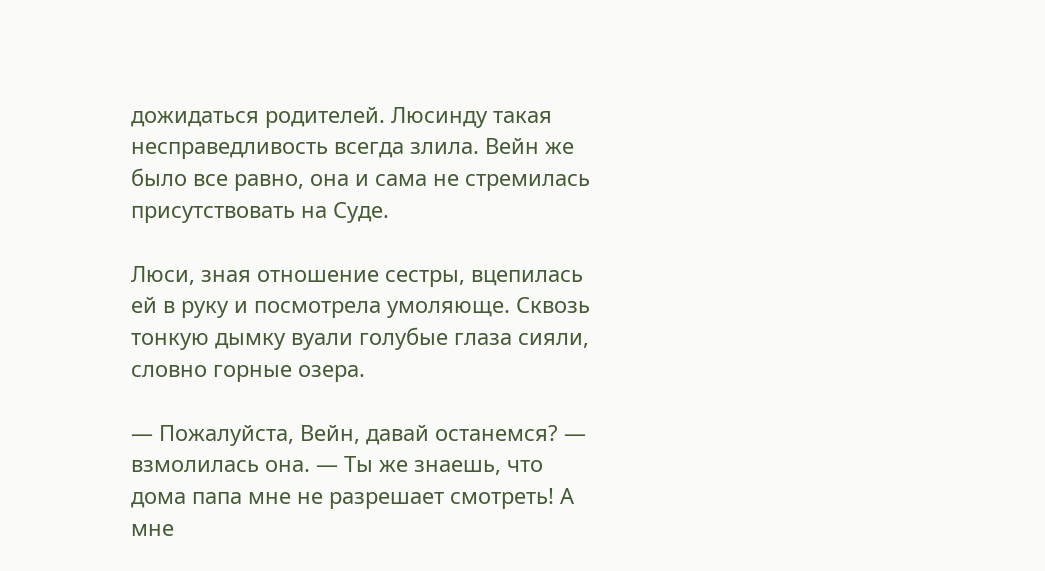дожидаться родителей. Люсинду такая несправедливость всегда злила. Вейн же было все равно, она и сама не стремилась присутствовать на Суде.

Люси, зная отношение сестры, вцепилась ей в руку и посмотрела умоляюще. Сквозь тонкую дымку вуали голубые глаза сияли, словно горные озера.

— Пожалуйста, Вейн, давай останемся? — взмолилась она. — Ты же знаешь, что дома папа мне не разрешает смотреть! А мне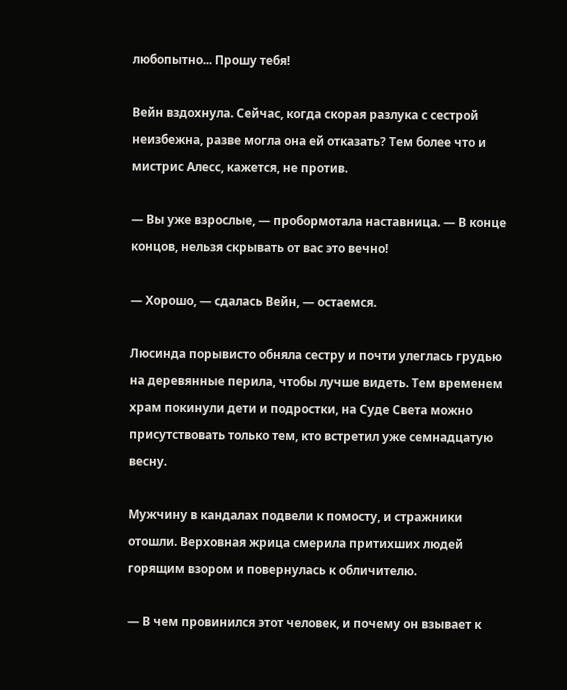любопытно... Прошу тебя!

Вейн вздохнула. Сейчас, когда скорая разлука с сестрой неизбежна, разве могла она ей отказать? Тем более что и мистрис Алесс, кажется, не против.

— Вы уже взрослые, — пробормотала наставница. — В конце концов, нельзя скрывать от вас это вечно!

— Хорошо, — сдалась Вейн, — остаемся.

Люсинда порывисто обняла сестру и почти улеглась грудью на деревянные перила, чтобы лучше видеть. Тем временем храм покинули дети и подростки, на Суде Света можно присутствовать только тем, кто встретил уже семнадцатую весну.

Мужчину в кандалах подвели к помосту, и стражники отошли. Верховная жрица смерила притихших людей горящим взором и повернулась к обличителю.

— В чем провинился этот человек, и почему он взывает к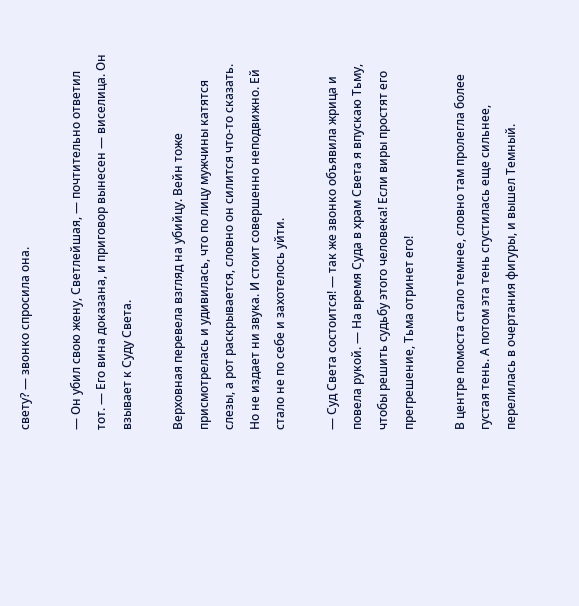свету? — звонко спросила она.

— Он убил свою жену, Светлейшая, — почтительно ответил тот. — Его вина доказана, и приговор вынесен — виселица. Он взывает к Суду Света.

Верховная перевела взгляд на убийцу. Вейн тоже присмотрелась и удивилась, что по лицу мужчины катятся слезы, а рот раскрывается, словно он силится что-то сказать. Но не издает ни звука. И стоит совершенно неподвижно. Ей стало не по себе и захотелось уйти.

— Суд Света состоится! — так же звонко объявила жрица и повела рукой. — На время Суда в храм Света я впускаю Тьму, чтобы решить судьбу этого человека! Если виры простят его прегрешение, Тьма отринет его!

В центре помоста стало темнее, словно там пролегла более густая тень. А потом эта тень сгустилась еще сильнее, перелилась в очертания фигуры, и вышел Темный.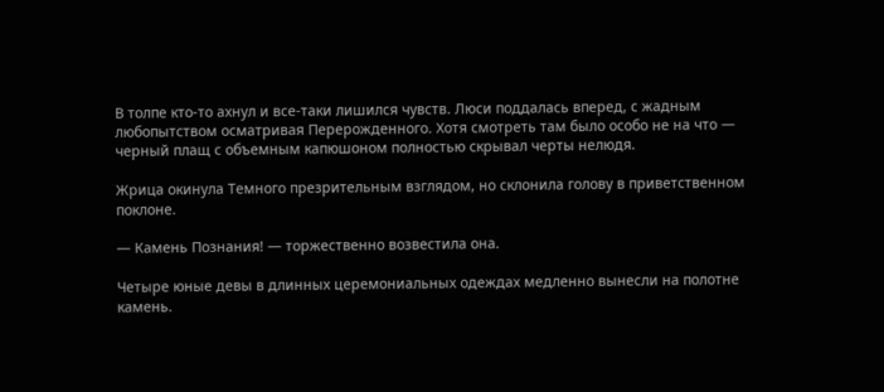В толпе кто-то ахнул и все-таки лишился чувств. Люси поддалась вперед, с жадным любопытством осматривая Перерожденного. Хотя смотреть там было особо не на что — черный плащ с объемным капюшоном полностью скрывал черты нелюдя.

Жрица окинула Темного презрительным взглядом, но склонила голову в приветственном поклоне.

— Камень Познания! — торжественно возвестила она.

Четыре юные девы в длинных церемониальных одеждах медленно вынесли на полотне камень.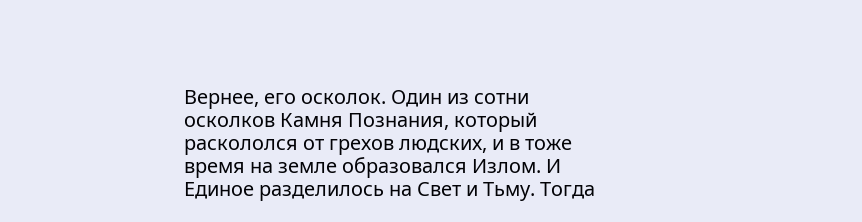Вернее, его осколок. Один из сотни осколков Камня Познания, который раскололся от грехов людских, и в тоже время на земле образовался Излом. И Единое разделилось на Свет и Тьму. Тогда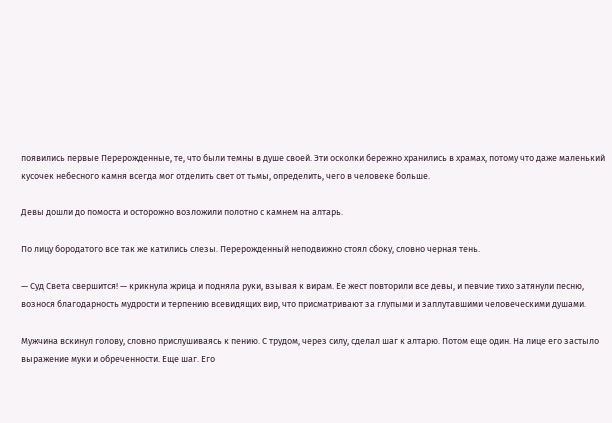появились первые Перерожденные, те, что были темны в душе своей. Эти осколки бережно хранились в храмах, потому что даже маленький кусочек небесного камня всегда мог отделить свет от тьмы, определить, чего в человеке больше.

Девы дошли до помоста и осторожно возложили полотно с камнем на алтарь.

По лицу бородатого все так же катились слезы. Перерожденный неподвижно стоял сбоку, словно черная тень.

— Суд Света свершится! — крикнула жрица и подняла руки, взывая к вирам. Ее жест повторили все девы, и певчие тихо затянули песню, вознося благодарность мудрости и терпению всевидящих вир, что присматривают за глупыми и заплутавшими человеческими душами.

Мужчина вскинул голову, словно прислушиваясь к пению. С трудом, через силу, сделал шаг к алтарю. Потом еще один. На лице его застыло выражение муки и обреченности. Еще шаг. Его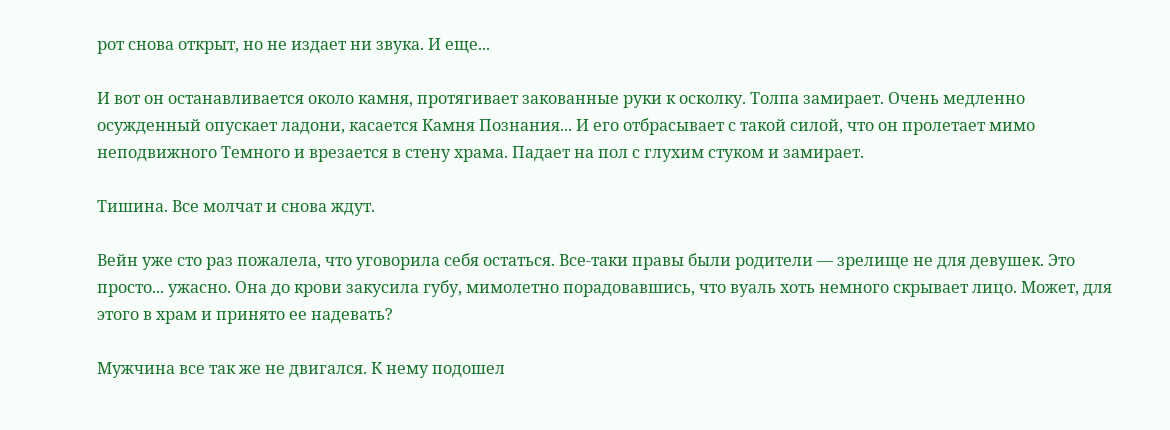рот снова открыт, но не издает ни звука. И еще...

И вот он останавливается около камня, протягивает закованные руки к осколку. Толпа замирает. Очень медленно осужденный опускает ладони, касается Камня Познания... И его отбрасывает с такой силой, что он пролетает мимо неподвижного Темного и врезается в стену храма. Падает на пол с глухим стуком и замирает.

Тишина. Все молчат и снова ждут.

Вейн уже сто раз пожалела, что уговорила себя остаться. Все-таки правы были родители — зрелище не для девушек. Это просто... ужасно. Она до крови закусила губу, мимолетно порадовавшись, что вуаль хоть немного скрывает лицо. Может, для этого в храм и принято ее надевать?

Мужчина все так же не двигался. К нему подошел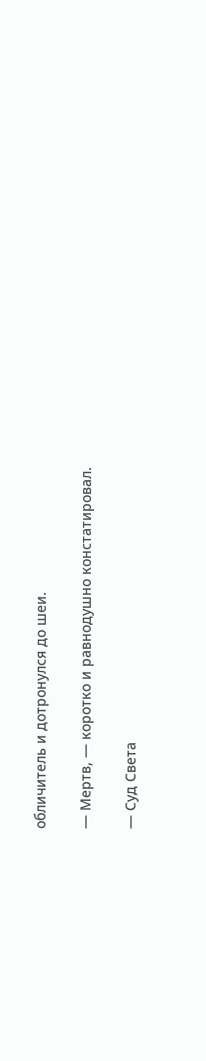обличитель и дотронулся до шеи.

— Мертв, — коротко и равнодушно констатировал.

— Суд Света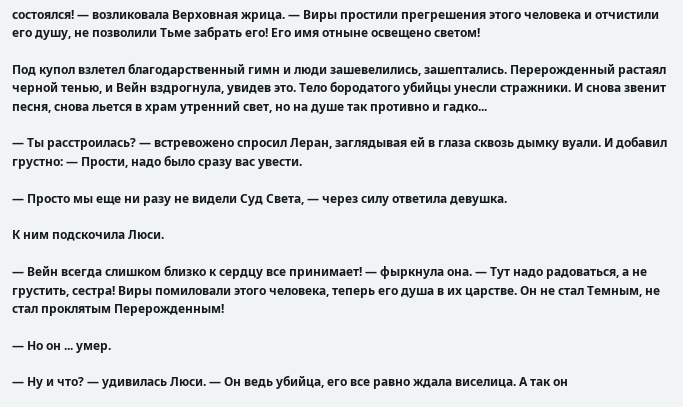состоялся! — возликовала Верховная жрица. — Виры простили прегрешения этого человека и отчистили его душу, не позволили Тьме забрать его! Его имя отныне освещено светом!

Под купол взлетел благодарственный гимн и люди зашевелились, зашептались. Перерожденный растаял черной тенью, и Вейн вздрогнула, увидев это. Тело бородатого убийцы унесли стражники. И снова звенит песня, снова льется в храм утренний свет, но на душе так противно и гадко...

— Ты расстроилась? — встревожено спросил Леран, заглядывая ей в глаза сквозь дымку вуали. И добавил грустно: — Прости, надо было сразу вас увести.

— Просто мы еще ни разу не видели Суд Света, — через силу ответила девушка.

К ним подскочила Люси.

— Вейн всегда слишком близко к сердцу все принимает! — фыркнула она. — Тут надо радоваться, а не грустить, сестра! Виры помиловали этого человека, теперь его душа в их царстве. Он не стал Темным, не стал проклятым Перерожденным!

— Но он ... умер.

— Ну и что? — удивилась Люси. — Он ведь убийца, его все равно ждала виселица. А так он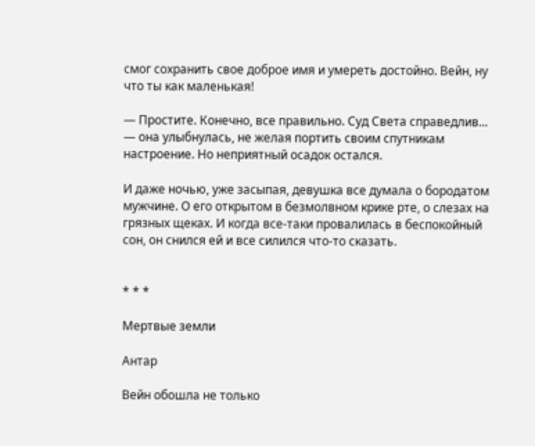смог сохранить свое доброе имя и умереть достойно. Вейн, ну что ты как маленькая!

— Простите. Конечно, все правильно. Суд Света справедлив... — она улыбнулась, не желая портить своим спутникам настроение. Но неприятный осадок остался.

И даже ночью, уже засыпая, девушка все думала о бородатом мужчине. О его открытом в безмолвном крике рте, о слезах на грязных щеках. И когда все-таки провалилась в беспокойный сон, он снился ей и все силился что-то сказать.


* * *

Мертвые земли

Антар

Вейн обошла не только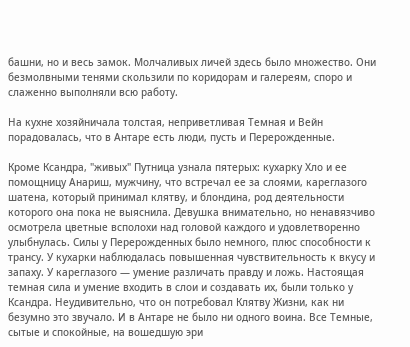башни, но и весь замок. Молчаливых личей здесь было множество. Они безмолвными тенями скользили по коридорам и галереям, споро и слаженно выполняли всю работу.

На кухне хозяйничала толстая, неприветливая Темная и Вейн порадовалась, что в Антаре есть люди, пусть и Перерожденные.

Кроме Ксандра, "живых" Путница узнала пятерых: кухарку Хло и ее помощницу Анариш, мужчину, что встречал ее за слоями, кареглазого шатена, который принимал клятву, и блондина, род деятельности которого она пока не выяснила. Девушка внимательно, но ненавязчиво осмотрела цветные всполохи над головой каждого и удовлетворенно улыбнулась. Силы у Перерожденных было немного, плюс способности к трансу. У кухарки наблюдалась повышенная чувствительность к вкусу и запаху. У кареглазого — умение различать правду и ложь. Настоящая темная сила и умение входить в слои и создавать их, были только у Ксандра. Неудивительно, что он потребовал Клятву Жизни, как ни безумно это звучало. И в Антаре не было ни одного воина. Все Темные, сытые и спокойные, на вошедшую эри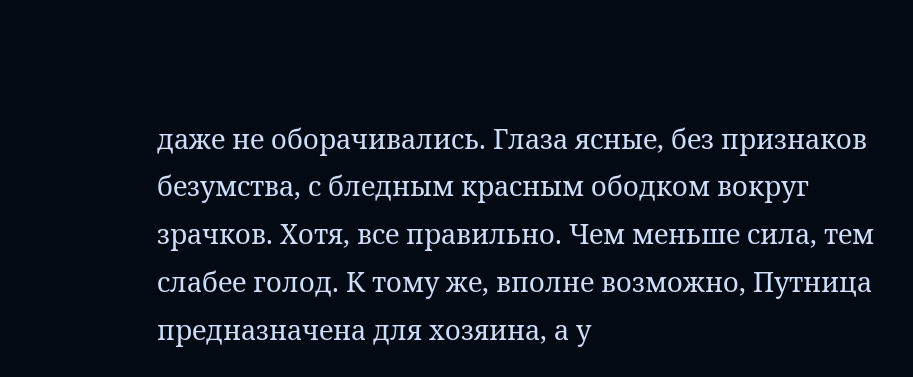даже не оборачивались. Глаза ясные, без признаков безумства, с бледным красным ободком вокруг зрачков. Хотя, все правильно. Чем меньше сила, тем слабее голод. К тому же, вполне возможно, Путница предназначена для хозяина, а у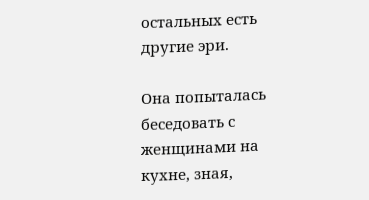остальных есть другие эри.

Она попыталась беседовать с женщинами на кухне, зная,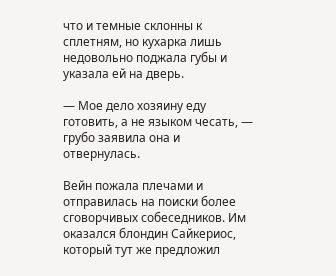что и темные склонны к сплетням, но кухарка лишь недовольно поджала губы и указала ей на дверь.

— Мое дело хозяину еду готовить, а не языком чесать, — грубо заявила она и отвернулась.

Вейн пожала плечами и отправилась на поиски более сговорчивых собеседников. Им оказался блондин Сайкериос, который тут же предложил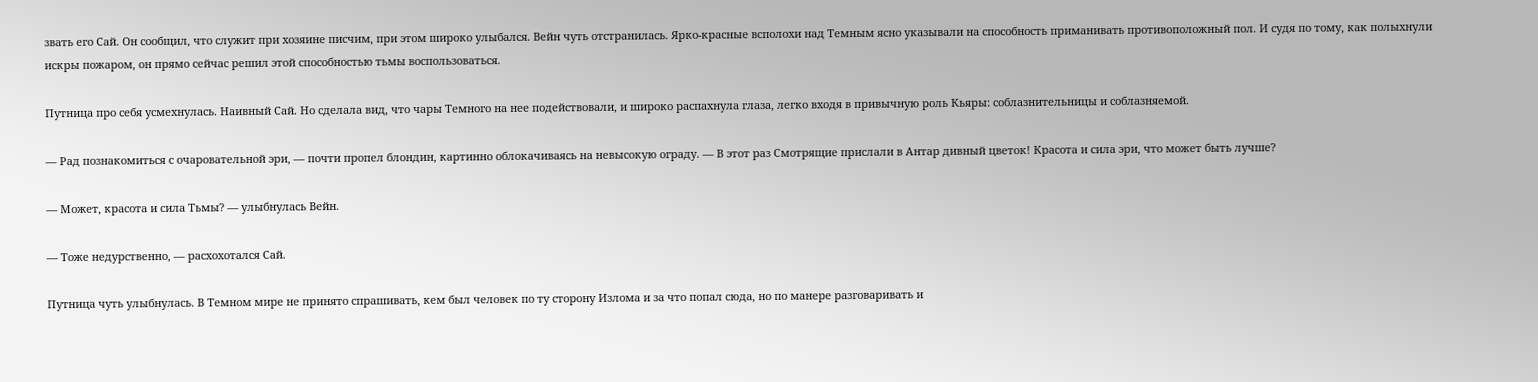звать его Сай. Он сообщил, что служит при хозяине писчим, при этом широко улыбался. Вейн чуть отстранилась. Ярко-красные всполохи над Темным ясно указывали на способность приманивать противоположный пол. И судя по тому, как полыхнули искры пожаром, он прямо сейчас решил этой способностью тьмы воспользоваться.

Путница про себя усмехнулась. Наивный Сай. Но сделала вид, что чары Темного на нее подействовали, и широко распахнула глаза, легко входя в привычную роль Кьяры: соблазнительницы и соблазняемой.

— Рад познакомиться с очаровательной эри, — почти пропел блондин, картинно облокачиваясь на невысокую ограду. — В этот раз Смотрящие прислали в Антар дивный цветок! Красота и сила эри, что может быть лучше?

— Может, красота и сила Тьмы? — улыбнулась Вейн.

— Тоже недурственно, — расхохотался Сай.

Путница чуть улыбнулась. В Темном мире не принято спрашивать, кем был человек по ту сторону Излома и за что попал сюда, но по манере разговаривать и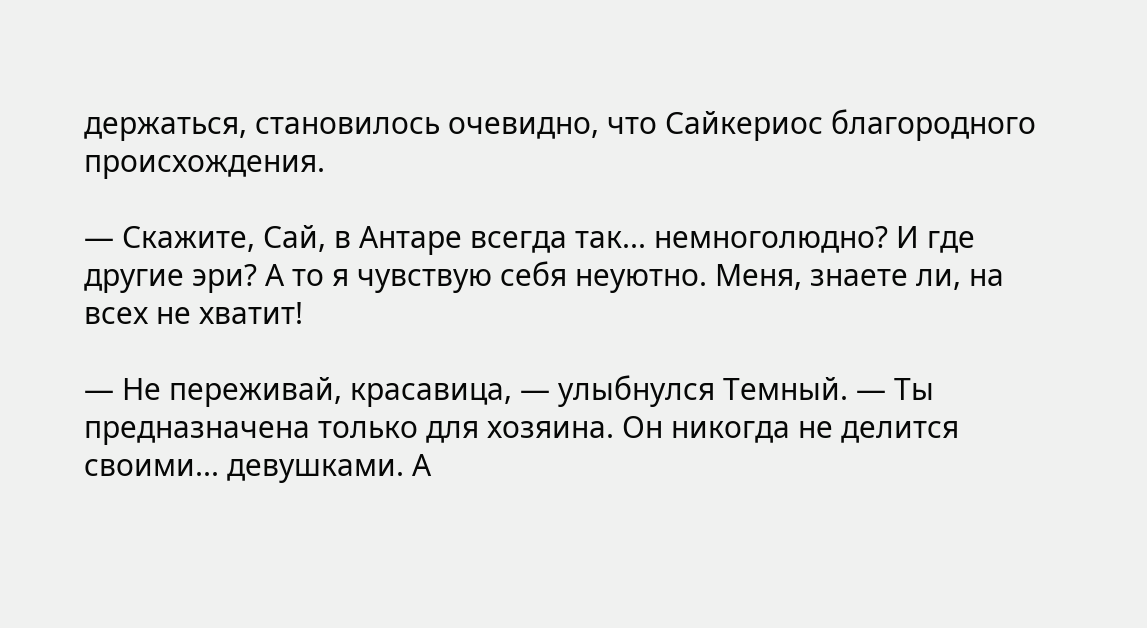держаться, становилось очевидно, что Сайкериос благородного происхождения.

— Скажите, Сай, в Антаре всегда так... немноголюдно? И где другие эри? А то я чувствую себя неуютно. Меня, знаете ли, на всех не хватит!

— Не переживай, красавица, — улыбнулся Темный. — Ты предназначена только для хозяина. Он никогда не делится своими... девушками. А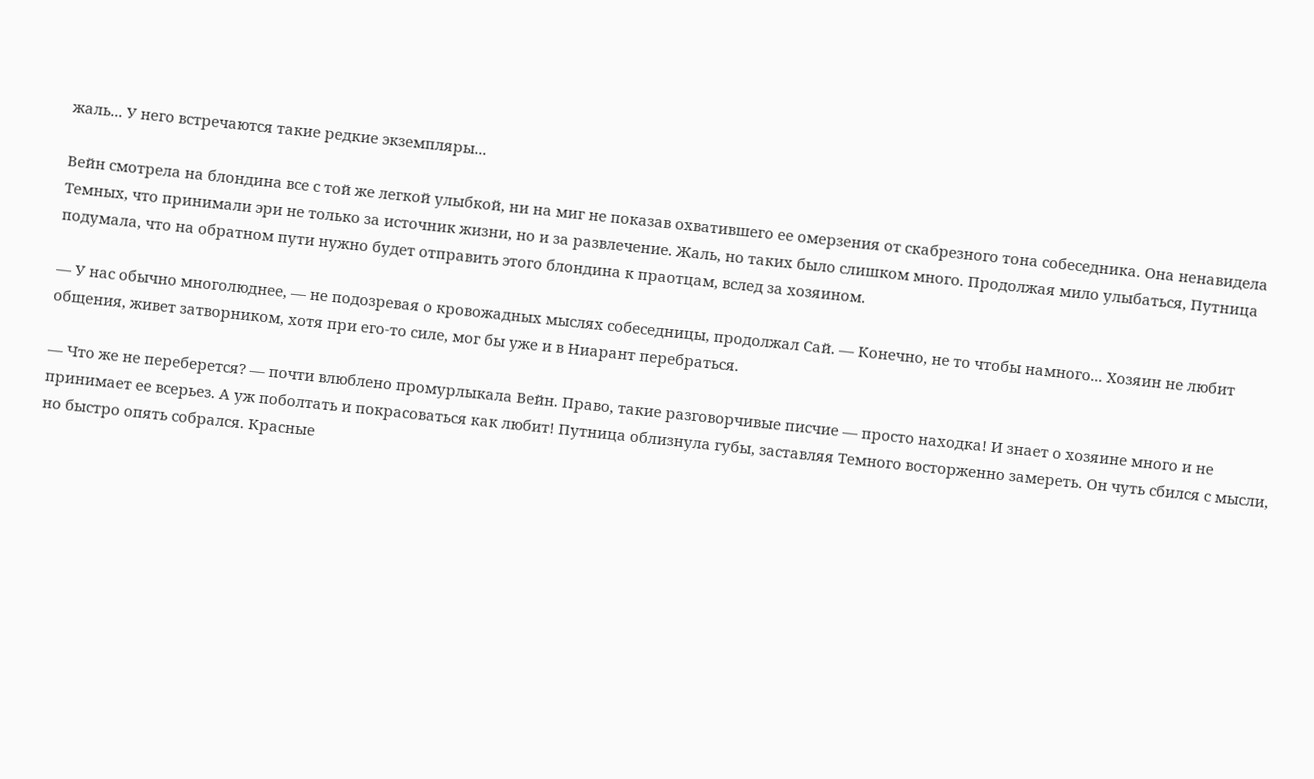жаль... У него встречаются такие редкие экземпляры...

Вейн смотрела на блондина все с той же легкой улыбкой, ни на миг не показав охватившего ее омерзения от скабрезного тона собеседника. Она ненавидела Темных, что принимали эри не только за источник жизни, но и за развлечение. Жаль, но таких было слишком много. Продолжая мило улыбаться, Путница подумала, что на обратном пути нужно будет отправить этого блондина к праотцам, вслед за хозяином.

— У нас обычно многолюднее, — не подозревая о кровожадных мыслях собеседницы, продолжал Сай. — Конечно, не то чтобы намного... Хозяин не любит общения, живет затворником, хотя при его-то силе, мог бы уже и в Ниарант перебраться.

— Что же не переберется? — почти влюблено промурлыкала Вейн. Право, такие разговорчивые писчие — просто находка! И знает о хозяине много и не принимает ее всерьез. А уж поболтать и покрасоваться как любит! Путница облизнула губы, заставляя Темного восторженно замереть. Он чуть сбился с мысли, но быстро опять собрался. Красные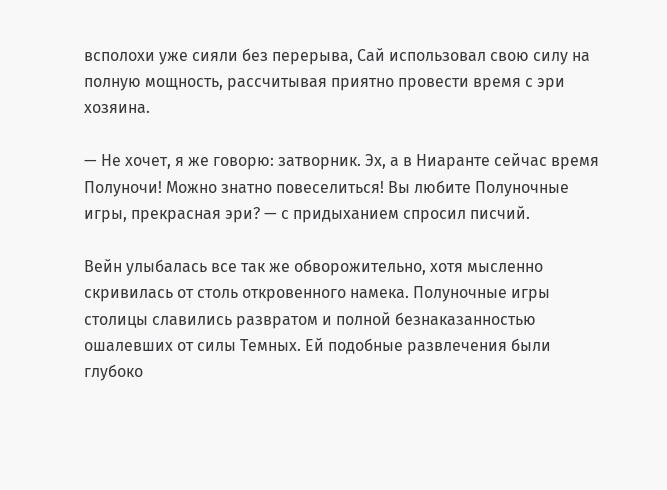всполохи уже сияли без перерыва, Сай использовал свою силу на полную мощность, рассчитывая приятно провести время с эри хозяина.

— Не хочет, я же говорю: затворник. Эх, а в Ниаранте сейчас время Полуночи! Можно знатно повеселиться! Вы любите Полуночные игры, прекрасная эри? — с придыханием спросил писчий.

Вейн улыбалась все так же обворожительно, хотя мысленно скривилась от столь откровенного намека. Полуночные игры столицы славились развратом и полной безнаказанностью ошалевших от силы Темных. Ей подобные развлечения были глубоко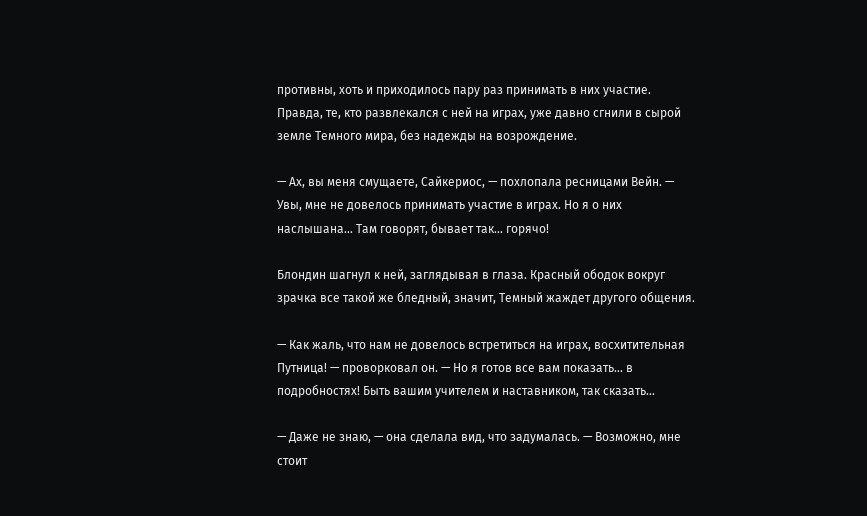противны, хоть и приходилось пару раз принимать в них участие. Правда, те, кто развлекался с ней на играх, уже давно сгнили в сырой земле Темного мира, без надежды на возрождение.

— Ах, вы меня смущаете, Сайкериос, — похлопала ресницами Вейн. — Увы, мне не довелось принимать участие в играх. Но я о них наслышана... Там говорят, бывает так... горячо!

Блондин шагнул к ней, заглядывая в глаза. Красный ободок вокруг зрачка все такой же бледный, значит, Темный жаждет другого общения.

— Как жаль, что нам не довелось встретиться на играх, восхитительная Путница! — проворковал он. — Но я готов все вам показать... в подробностях! Быть вашим учителем и наставником, так сказать...

— Даже не знаю, — она сделала вид, что задумалась. — Возможно, мне стоит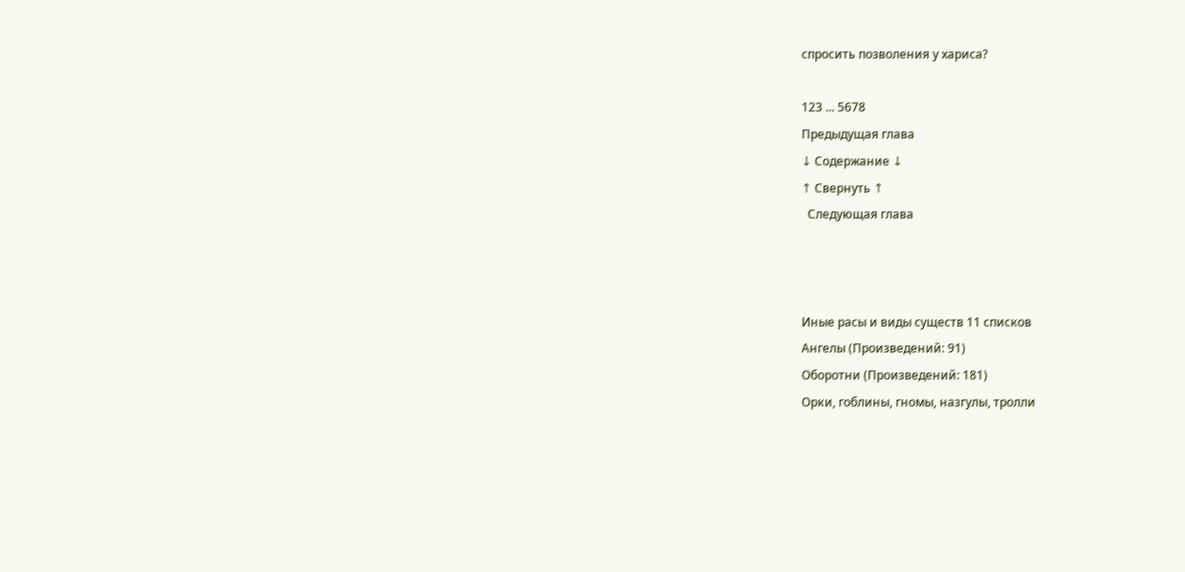спросить позволения у хариса?

123 ... 5678
Предыдущая глава
↓ Содержание ↓
↑ Свернуть ↑
  Следующая глава



Иные расы и виды существ 11 списков
Ангелы (Произведений: 91)
Оборотни (Произведений: 181)
Орки, гоблины, гномы, назгулы, тролли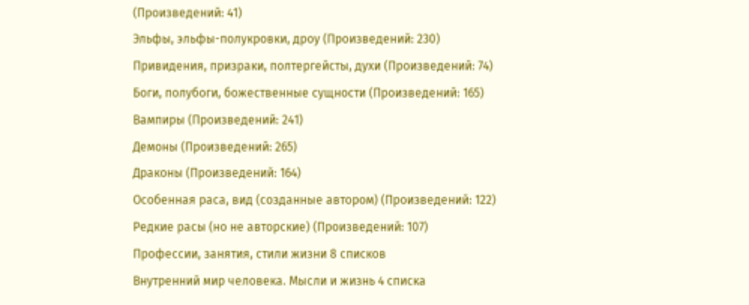(Произведений: 41)
Эльфы, эльфы-полукровки, дроу (Произведений: 230)
Привидения, призраки, полтергейсты, духи (Произведений: 74)
Боги, полубоги, божественные сущности (Произведений: 165)
Вампиры (Произведений: 241)
Демоны (Произведений: 265)
Драконы (Произведений: 164)
Особенная раса, вид (созданные автором) (Произведений: 122)
Редкие расы (но не авторские) (Произведений: 107)
Профессии, занятия, стили жизни 8 списков
Внутренний мир человека. Мысли и жизнь 4 списка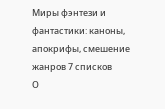Миры фэнтези и фантастики: каноны, апокрифы, смешение жанров 7 списков
О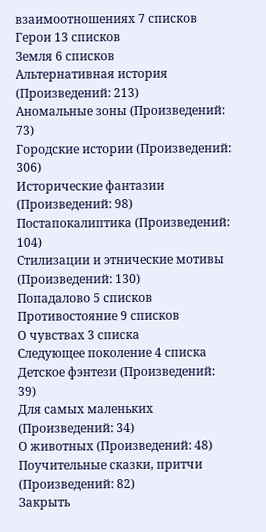взаимоотношениях 7 списков
Герои 13 списков
Земля 6 списков
Альтернативная история (Произведений: 213)
Аномальные зоны (Произведений: 73)
Городские истории (Произведений: 306)
Исторические фантазии (Произведений: 98)
Постапокалиптика (Произведений: 104)
Стилизации и этнические мотивы (Произведений: 130)
Попадалово 5 списков
Противостояние 9 списков
О чувствах 3 списка
Следующее поколение 4 списка
Детское фэнтези (Произведений: 39)
Для самых маленьких (Произведений: 34)
О животных (Произведений: 48)
Поучительные сказки, притчи (Произведений: 82)
Закрыть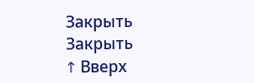Закрыть
Закрыть
↑ Вверх